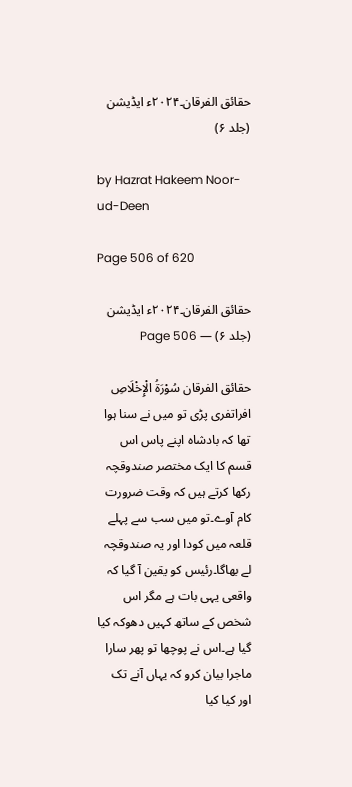حقائق الفرقان۔۲۰۲۴ء ایڈیشن (جلد ۶)

by Hazrat Hakeem Noor-ud-Deen

Page 506 of 620

حقائق الفرقان۔۲۰۲۴ء ایڈیشن (جلد ۶) — Page 506

حقائق الفرقان سُوْرَةُ الْإِخْلَاصِ افراتفری پڑی تو میں نے سنا ہوا تھا کہ بادشاہ اپنے پاس اس قسم کا ایک مختصر صندوقچہ رکھا کرتے ہیں کہ وقت ضرورت کام آوے۔تو میں سب سے پہلے قلعہ میں کودا اور یہ صندوقچہ لے بھاگا۔رئیس کو یقین آ گیا کہ واقعی یہی بات ہے مگر اس شخص کے ساتھ کہیں دھوکہ کیا گیا ہے۔اس نے پوچھا تو پھر سارا ماجرا بیان کرو کہ یہاں آنے تک اور کیا کیا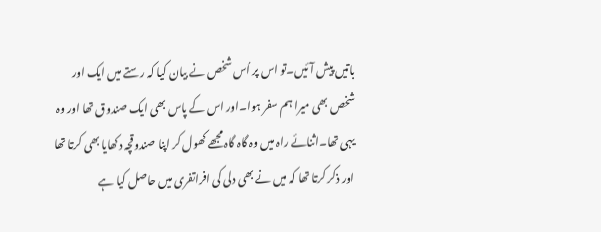باتیں پیش آئیں۔تو اس پر اُس شخص نے بیان کیا کہ رستے میں ایک اور شخص بھی میرا ہم سفر ہوا۔اور اس کے پاس بھی ایک صندوق تھا اور وہ یہی تھا۔اثنائے راہ میں وہ گاہ گاہ مجھے کھول کر اپنا صندوقچہ دکھایا بھی کرتا تھا اور ذکر کرتا تھا کہ میں نے بھی دلی کی افراتفری میں حاصل کیا ہے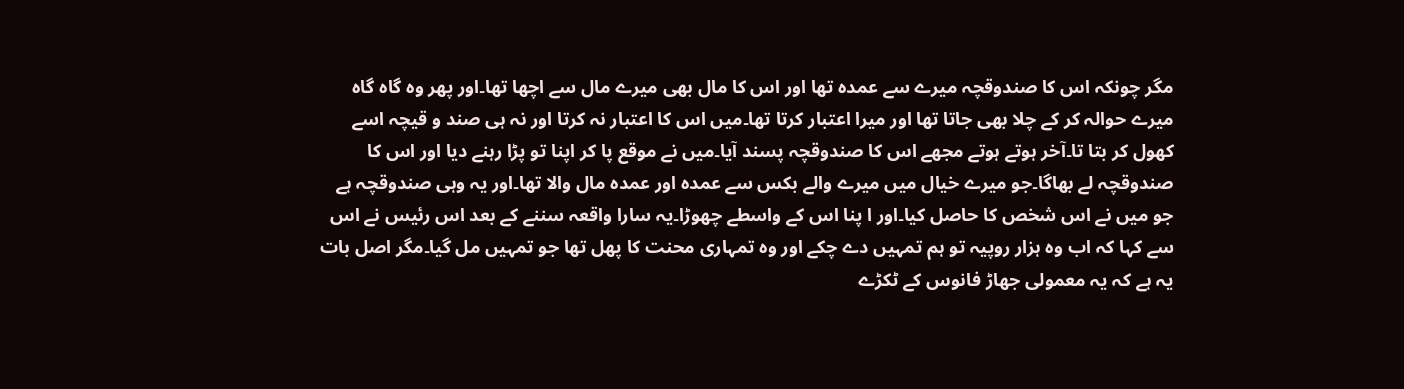مگر چونکہ اس کا صندوقچہ میرے سے عمدہ تھا اور اس کا مال بھی میرے مال سے اچھا تھا۔اور پھر وہ گاہ گاہ میرے حوالہ کر کے چلا بھی جاتا تھا اور میرا اعتبار کرتا تھا۔میں اس کا اعتبار نہ کرتا اور نہ ہی صند و قیچہ اسے کھول کر بتا تا۔آخر ہوتے ہوتے مجھے اس کا صندوقچہ پسند آیا۔میں نے موقع پا کر اپنا تو پڑا رہنے دیا اور اس کا صندوقچہ لے بھاگا۔جو میرے خیال میں میرے والے بکس سے عمدہ اور عمدہ مال والا تھا۔اور یہ وہی صندوقچہ ہے جو میں نے اس شخص کا حاصل کیا۔اور ا پنا اس کے واسطے چھوڑا۔یہ سارا واقعہ سننے کے بعد اس رئیس نے اس سے کہا کہ اب وہ ہزار روپیہ تو ہم تمہیں دے چکے اور وہ تمہاری محنت کا پھل تھا جو تمہیں مل گیا۔مگر اصل بات یہ ہے کہ یہ معمولی جھاڑ فانوس کے ٹکڑے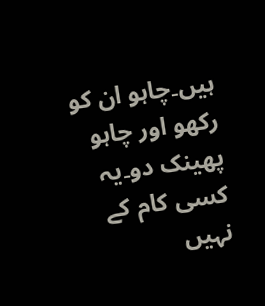ہیں۔چاہو ان کو رکھو اور چاہو پھینک دو۔یہ کسی کام کے نہیں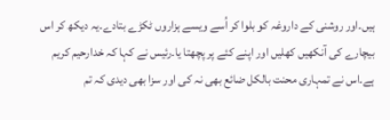ہیں۔اور روشنی کے داروغہ کو بلوا کر اُسے ویسے ہزاروں ٹکڑے بتادے۔یہ دیکھ کر اس بیچارے کی آنکھیں کھلیں اور اپنے کئے پر پچھتا یا۔رئیس نے کہا کہ خدارحیم کریم ہے۔اس نے تمہاری محنت بالکل ضائع بھی نہ کی اور سزا بھی دیدی کہ تم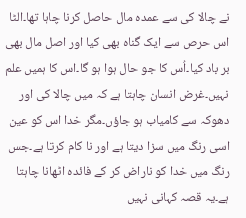نے چالا کی سے عمدہ مال حاصل کرنا چاہا تھا۔الٹا اس حرص سے ایک گناہ بھی کیا اور اصل مال بھی بر باد کیا۔اُس کا جو حال ہوا ہو گا۔اس کا ہمیں علم نہیں۔غرض انسان چاہتا ہے کہ میں چالا کی اور دھوکہ سے کامیاب ہو جاؤں۔مگر خدا اس کو عین اسی رنگ میں سزا دیتا ہے اور نا کام کرتا ہے۔جس رنگ میں خدا کو ناراض کر کے فائدہ اٹھانا چاہتا ہے۔یہ قصہ کہانی نہیں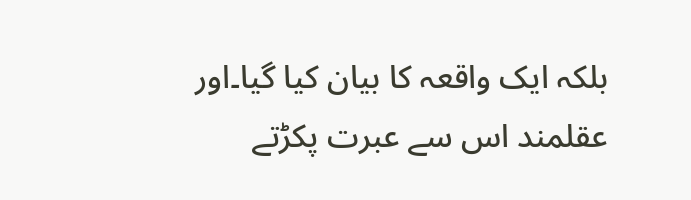بلکہ ایک واقعہ کا بیان کیا گیا۔اور عقلمند اس سے عبرت پکڑتے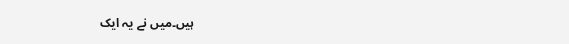ہیں۔میں نے یہ ایک